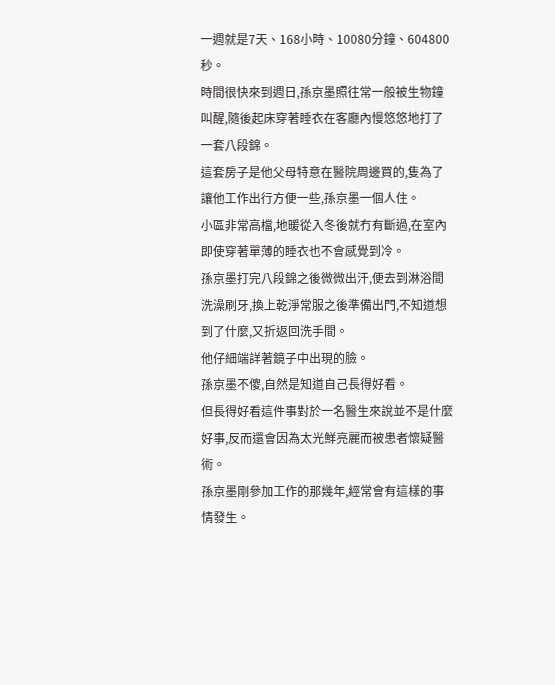一週就是7天、168小時、10080分鐘、604800秒。
時間很快來到週日,孫京墨照往常一般被生物鐘叫醒,隨後起床穿著睡衣在客廳內慢悠悠地打了一套八段錦。
這套房子是他父母特意在醫院周邊買的,隻為了讓他工作出行方便一些,孫京墨一個人住。
小區非常高檔,地暖從入冬後就冇有斷過,在室內即使穿著單薄的睡衣也不會感覺到冷。
孫京墨打完八段錦之後微微出汗,便去到淋浴間洗澡刷牙,換上乾淨常服之後準備出門,不知道想到了什麼,又折返回洗手間。
他仔細端詳著鏡子中出現的臉。
孫京墨不傻,自然是知道自己長得好看。
但長得好看這件事對於一名醫生來說並不是什麼好事,反而還會因為太光鮮亮麗而被患者懷疑醫術。
孫京墨剛參加工作的那幾年,經常會有這樣的事情發生。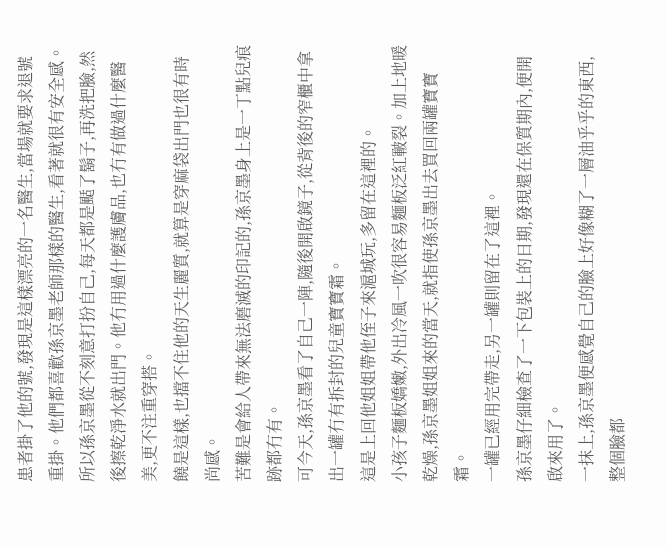患者掛了他的號,發現是這樣漂亮的一名醫生,當場就要求退號重掛。他們都喜歡孫京墨老師那樣的醫生,看著就很有安全感。
所以孫京墨從不刻意打扮自己,每天都是颳了鬍子,再洗把臉,然後擦乾淨水就出門。他冇用過什麼護膚品,也冇有做過什麼醫美,更不注重穿搭。
饒是這樣,也擋不住他的天生麗質,就算是穿麻袋出門也很有時尚感。
苦難是會給人帶來無法磨滅的印記的,孫京墨身上是一丁點兒痕跡都冇有。
可今天,孫京墨看了自己一陣,隨後開啟鏡子,從背後的窄櫃中拿出一罐冇有拆封的兒童寶寶霜。
這是上回他姐姐帶他侄子來滬城玩,多留在這裡的。
小孩子麵板嬌嫩,外出冷風一吹很容易麵板泛紅皸裂。加上地暖乾燥,孫京墨姐姐來的當天,就指使孫京墨出去買回兩罐寶寶霜。
一罐已經用完帶走,另一罐則留在了這裡。
孫京墨仔細檢查了一下包裝上的日期,發現還在保質期內,便開啟來用了。
一抹上,孫京墨便感覺自己的臉上好像糊了一層油乎乎的東西,整個臉都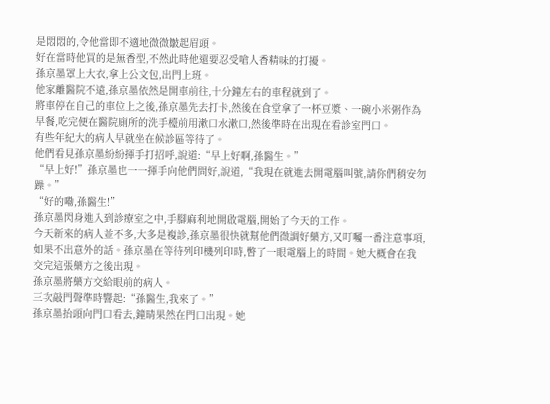是悶悶的,令他當即不適地微微皺起眉頭。
好在當時他買的是無香型,不然此時他還要忍受嗆人香精味的打擾。
孫京墨罩上大衣,拿上公文包,出門上班。
他家離醫院不遠,孫京墨依然是開車前往,十分鐘左右的車程就到了。
將車停在自己的車位上之後,孫京墨先去打卡,然後在食堂拿了一杯豆漿、一碗小米粥作為早餐,吃完便在醫院廁所的洗手檯前用漱口水漱口,然後準時在出現在看診室門口。
有些年紀大的病人早就坐在候診區等待了。
他們看見孫京墨紛紛揮手打招呼,說道:“早上好啊,孫醫生。”
“早上好!”孫京墨也一一揮手向他們問好,說道,“我現在就進去開電腦叫號,請你們稍安勿躁。”
“好的嘞,孫醫生!”
孫京墨閃身進入到診療室之中,手腳麻利地開啟電腦,開始了今天的工作。
今天新來的病人並不多,大多是複診,孫京墨很快就幫他們微調好藥方,又叮囑一番注意事項,
如果不出意外的話。孫京墨在等待列印機列印時,瞥了一眼電腦上的時間。她大概會在我交完這張藥方之後出現。
孫京墨將藥方交給眼前的病人。
三次敲門聲準時響起:“孫醫生,我來了。”
孫京墨抬頭向門口看去,鐘晴果然在門口出現。她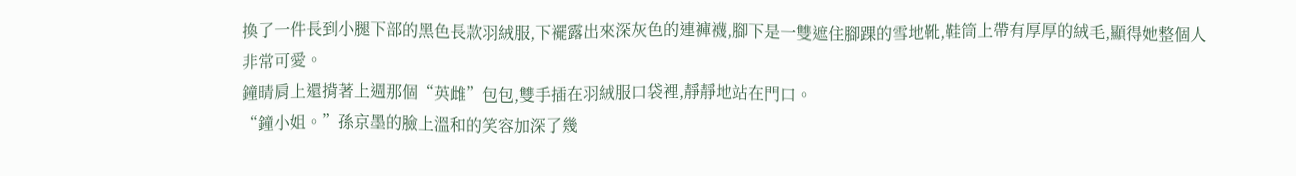換了一件長到小腿下部的黑色長款羽絨服,下襬露出來深灰色的連褲襪,腳下是一雙遮住腳踝的雪地靴,鞋筒上帶有厚厚的絨毛,顯得她整個人非常可愛。
鐘晴肩上還揹著上週那個“英雌”包包,雙手插在羽絨服口袋裡,靜靜地站在門口。
“鐘小姐。”孫京墨的臉上溫和的笑容加深了幾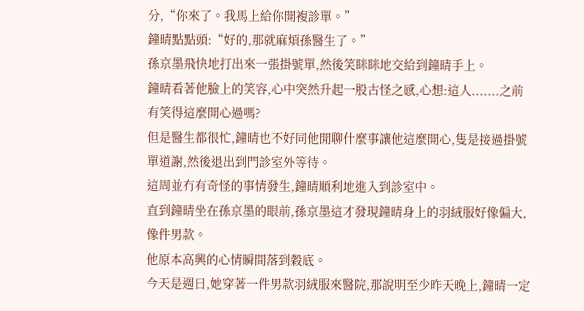分,“你來了。我馬上給你開複診單。”
鐘晴點點頭:“好的,那就麻煩孫醫生了。”
孫京墨飛快地打出來一張掛號單,然後笑眯眯地交給到鐘晴手上。
鐘晴看著他臉上的笑容,心中突然升起一股古怪之感,心想:這人.......之前有笑得這麼開心過嗎?
但是醫生都很忙,鐘晴也不好同他閒聊什麼事讓他這麼開心,隻是接過掛號單道謝,然後退出到門診室外等待。
這周並冇有奇怪的事情發生,鐘晴順利地進入到診室中。
直到鐘晴坐在孫京墨的眼前,孫京墨這才發現鐘晴身上的羽絨服好像偏大,像件男款。
他原本高興的心情瞬間落到穀底。
今天是週日,她穿著一件男款羽絨服來醫院,那說明至少昨天晚上,鐘晴一定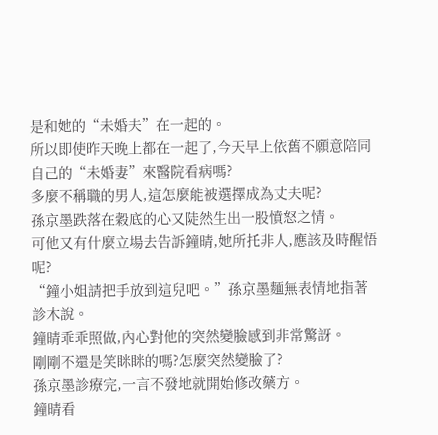是和她的“未婚夫”在一起的。
所以即使昨天晚上都在一起了,今天早上依舊不願意陪同自己的“未婚妻”來醫院看病嗎?
多麼不稱職的男人,這怎麼能被選擇成為丈夫呢?
孫京墨跌落在穀底的心又陡然生出一股憤怒之情。
可他又有什麼立場去告訴鐘晴,她所托非人,應該及時醒悟呢?
“鐘小姐請把手放到這兒吧。”孫京墨麵無表情地指著診木說。
鐘晴乖乖照做,內心對他的突然變臉感到非常驚訝。
剛剛不還是笑眯眯的嗎?怎麼突然變臉了?
孫京墨診療完,一言不發地就開始修改藥方。
鐘晴看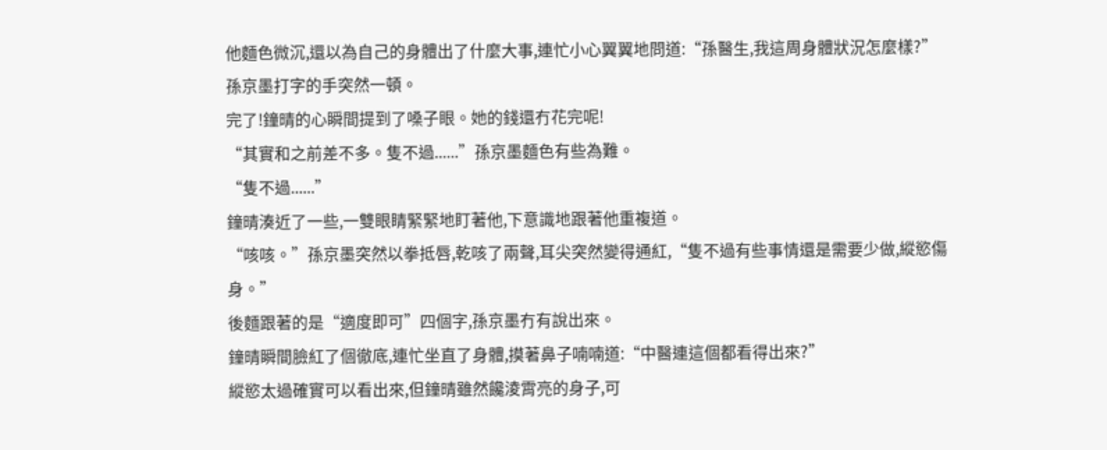他麵色微沉,還以為自己的身體出了什麼大事,連忙小心翼翼地問道:“孫醫生,我這周身體狀況怎麼樣?”
孫京墨打字的手突然一頓。
完了!鐘晴的心瞬間提到了嗓子眼。她的錢還冇花完呢!
“其實和之前差不多。隻不過......”孫京墨麵色有些為難。
“隻不過......”
鐘晴湊近了一些,一雙眼睛緊緊地盯著他,下意識地跟著他重複道。
“咳咳。”孫京墨突然以拳抵唇,乾咳了兩聲,耳尖突然變得通紅,“隻不過有些事情還是需要少做,縱慾傷身。”
後麵跟著的是“適度即可”四個字,孫京墨冇有說出來。
鐘晴瞬間臉紅了個徹底,連忙坐直了身體,摸著鼻子喃喃道:“中醫連這個都看得出來?”
縱慾太過確實可以看出來,但鐘晴雖然饞淩霄亮的身子,可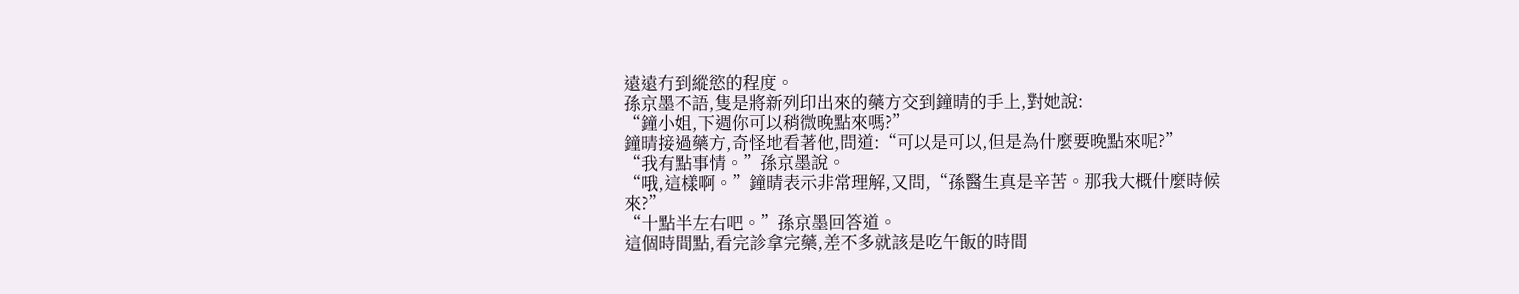遠遠冇到縱慾的程度。
孫京墨不語,隻是將新列印出來的藥方交到鐘晴的手上,對她說:
“鐘小姐,下週你可以稍微晚點來嗎?”
鐘晴接過藥方,奇怪地看著他,問道:“可以是可以,但是為什麼要晚點來呢?”
“我有點事情。”孫京墨說。
“哦,這樣啊。”鐘晴表示非常理解,又問,“孫醫生真是辛苦。那我大概什麼時候來?”
“十點半左右吧。”孫京墨回答道。
這個時間點,看完診拿完藥,差不多就該是吃午飯的時間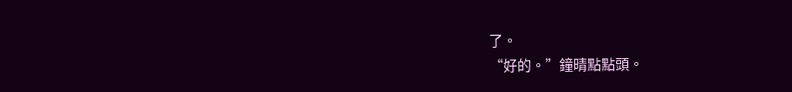了。
“好的。”鐘晴點點頭。